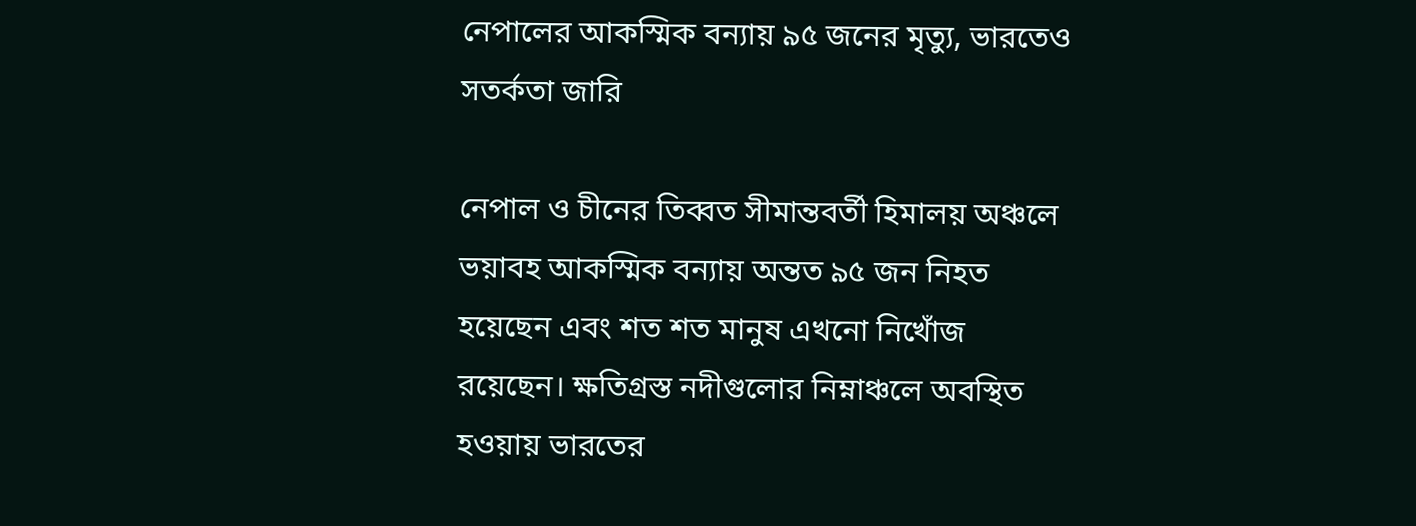নেপালের আকস্মিক বন্যায় ৯৫ জনের মৃত্যু, ভারতেও সতর্কতা জারি

নেপাল ও চীনের তিব্বত সীমান্তবর্তী হিমালয় অঞ্চলে ভয়াবহ আকস্মিক বন্যায় অন্তত ৯৫ জন নিহত হয়েছেন এবং শত শত মানুষ এখনো নিখোঁজ রয়েছেন। ক্ষতিগ্রস্ত নদীগুলোর নিম্নাঞ্চলে অবস্থিত হওয়ায় ভারতের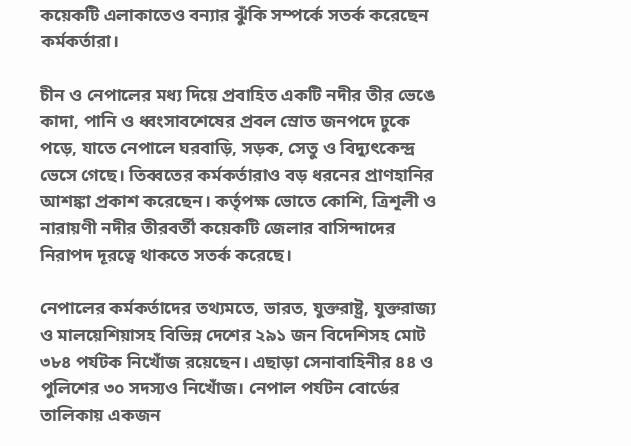কয়েকটি এলাকাতেও বন্যার ঝুঁকি সম্পর্কে সতর্ক করেছেন কর্মকর্তারা।

চীন ও নেপালের মধ্য দিয়ে প্রবাহিত একটি নদীর তীর ভেঙে কাদা, পানি ও ধ্বংসাবশেষের প্রবল স্রোত জনপদে ঢুকে পড়ে, যাতে নেপালে ঘরবাড়ি, সড়ক, সেতু ও বিদ্যুৎকেন্দ্র ভেসে গেছে। তিব্বতের কর্মকর্তারাও বড় ধরনের প্রাণহানির আশঙ্কা প্রকাশ করেছেন। কর্তৃপক্ষ ভোতে কোশি, ত্রিশূলী ও নারায়ণী নদীর তীরবর্তী কয়েকটি জেলার বাসিন্দাদের নিরাপদ দূরত্বে থাকতে সতর্ক করেছে।

নেপালের কর্মকর্তাদের তথ্যমতে, ভারত, যুক্তরাষ্ট্র, যুক্তরাজ্য ও মালয়েশিয়াসহ বিভিন্ন দেশের ২৯১ জন বিদেশিসহ মোট ৩৮৪ পর্যটক নিখোঁজ রয়েছেন। এছাড়া সেনাবাহিনীর ৪৪ ও পুলিশের ৩০ সদস্যও নিখোঁজ। নেপাল পর্যটন বোর্ডের তালিকায় একজন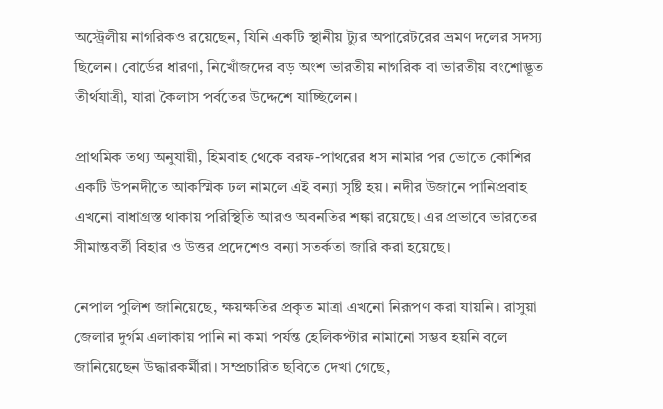অস্ট্রেলীয় নাগরিকও রয়েছেন, যিনি একটি স্থানীয় ট্যুর অপারেটরের ভ্রমণ দলের সদস্য ছিলেন। বোর্ডের ধারণা, নিখোঁজদের বড় অংশ ভারতীয় নাগরিক বা ভারতীয় বংশোদ্ভূত তীর্থযাত্রী, যারা কৈলাস পর্বতের উদ্দেশে যাচ্ছিলেন।

প্রাথমিক তথ্য অনুযায়ী, হিমবাহ থেকে বরফ-পাথরের ধস নামার পর ভোতে কোশির একটি উপনদীতে আকস্মিক ঢল নামলে এই বন্যা সৃষ্টি হয়। নদীর উজানে পানিপ্রবাহ এখনো বাধাগ্রস্ত থাকায় পরিস্থিতি আরও অবনতির শঙ্কা রয়েছে। এর প্রভাবে ভারতের সীমান্তবর্তী বিহার ও উত্তর প্রদেশেও বন্যা সতর্কতা জারি করা হয়েছে।

নেপাল পুলিশ জানিয়েছে, ক্ষয়ক্ষতির প্রকৃত মাত্রা এখনো নিরূপণ করা যায়নি। রাসুয়া জেলার দুর্গম এলাকায় পানি না কমা পর্যন্ত হেলিকপ্টার নামানো সম্ভব হয়নি বলে জানিয়েছেন উদ্ধারকর্মীরা। সম্প্রচারিত ছবিতে দেখা গেছে,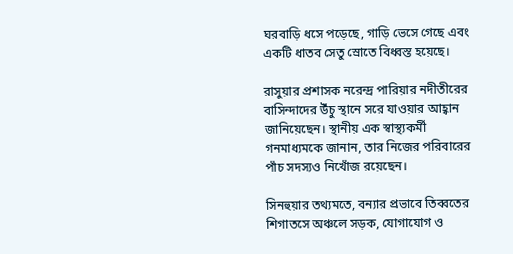ঘরবাড়ি ধসে পড়েছে, গাড়ি ভেসে গেছে এবং একটি ধাতব সেতু স্রোতে বিধ্বস্ত হয়েছে।

রাসুয়ার প্রশাসক নরেন্দ্র পারিয়ার নদীতীরের বাসিন্দাদের উঁচু স্থানে সরে যাওয়ার আহ্বান জানিয়েছেন। স্থানীয় এক স্বাস্থ্যকর্মী গনমাধ্যমকে জানান, তার নিজের পরিবারের পাঁচ সদস্যও নিখোঁজ রয়েছেন।

সিনহুয়ার তথ্যমতে, বন্যার প্রভাবে তিব্বতের শিগাতসে অঞ্চলে সড়ক, যোগাযোগ ও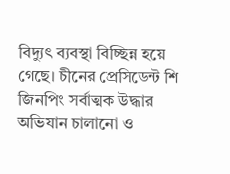বিদ্যুৎ ব্যবস্থা বিচ্ছিন্ন হয়ে গেছে। চীনের প্রেসিডেন্ট শি জিনপিং সর্বাত্মক উদ্ধার অভিযান চালানো ও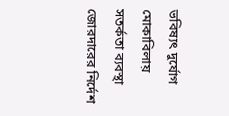ভবিষ্যৎ দুর্যোগ মোকাবিলায় সতর্কতা ব্যবস্থা জোরদারের নির্দেশ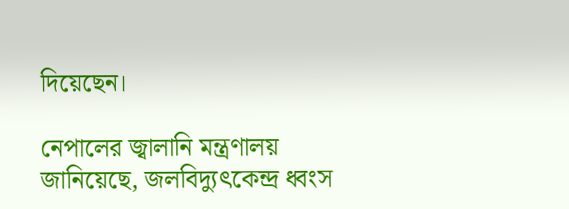দিয়েছেন।

নেপালের জ্বালানি মন্ত্রণালয় জানিয়েছে, জলবিদ্যুৎকেন্দ্র ধ্বংস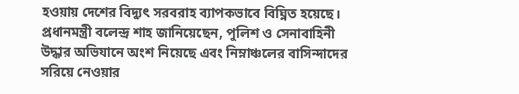হওয়ায় দেশের বিদ্যুৎ সরবরাহ ব্যাপকভাবে বিঘ্নিত হয়েছে। প্রধানমন্ত্রী বলেন্দ্র শাহ জানিয়েছেন, পুলিশ ও সেনাবাহিনী উদ্ধার অভিযানে অংশ নিয়েছে এবং নিম্নাঞ্চলের বাসিন্দাদের সরিয়ে নেওয়ার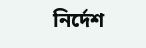নির্দেশ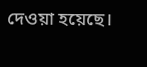দেওয়া হয়েছে।